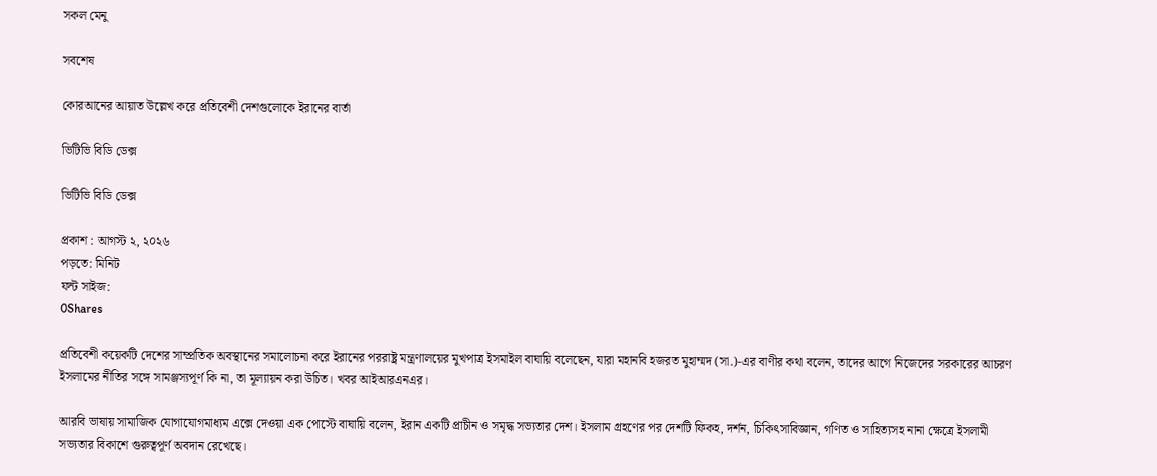সকল মেনু

সবশেষ

কোরআনের আয়াত উল্লেখ করে প্রতিবেশী দেশগুলোকে ইরানের বার্তা

ভিটিভি বিডি ডেক্স

ভিটিভি বিডি ডেক্স

প্রকাশ : আগস্ট ২, ২০২৬
পড়তে: মিনিট
ফন্ট সাইজ:
0Shares

প্রতিবেশী কয়েকটি দেশের সাম্প্রতিক অবস্থানের সমালোচনা করে ইরানের পররাষ্ট্র মন্ত্রণালয়ের মুখপাত্র ইসমাইল বাঘায়ি বলেছেন, যারা মহানবি হজরত মুহাম্মদ (সা.)-এর বাণীর কথা বলেন, তাদের আগে নিজেদের সরকারের আচরণ ইসলামের নীতির সঙ্গে সামঞ্জস্যপূর্ণ কি না, তা মূল্যায়ন করা উচিত। খবর আইআরএনএর।

আরবি ভাষায় সামাজিক যোগাযোগমাধ্যম এক্সে দেওয়া এক পোস্টে বাঘায়ি বলেন, ইরান একটি প্রাচীন ও সমৃদ্ধ সভ্যতার দেশ। ইসলাম গ্রহণের পর দেশটি ফিকহ, দর্শন, চিকিৎসাবিজ্ঞান, গণিত ও সাহিত্যসহ নানা ক্ষেত্রে ইসলামী সভ্যতার বিকাশে গুরুত্বপূর্ণ অবদান রেখেছে।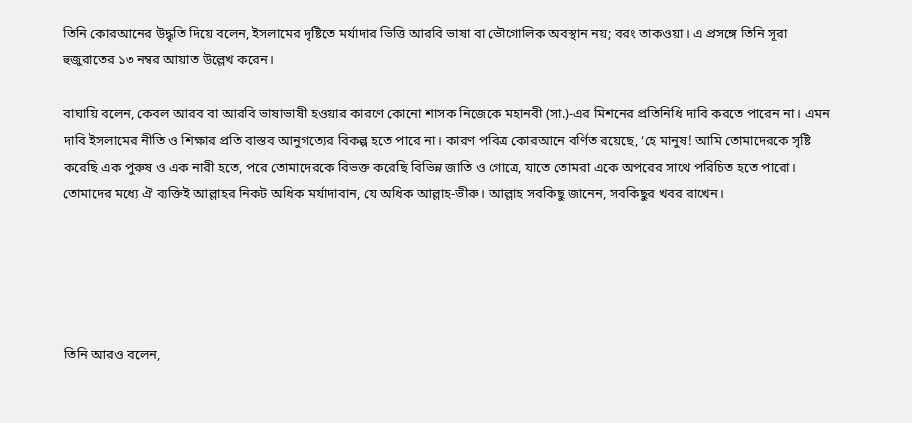তিনি কোরআনের উদ্ধৃতি দিয়ে বলেন, ইসলামের দৃষ্টিতে মর্যাদার ভিত্তি আরবি ভাষা বা ভৌগোলিক অবস্থান নয়; বরং তাকওয়া। এ প্রসঙ্গে তিনি সূরা হুজুরাতের ১৩ নম্বর আয়াত উল্লেখ করেন।

বাঘায়ি বলেন, কেবল আরব বা আরবি ভাষাভাষী হওয়ার কারণে কোনো শাসক নিজেকে মহানবী (সা.)-এর মিশনের প্রতিনিধি দাবি করতে পারেন না। এমন দাবি ইসলামের নীতি ও শিক্ষার প্রতি বাস্তব আনুগত্যের বিকল্প হতে পারে না। কারণ পবিত্র কোরআনে বর্ণিত রয়েছে, ‘হে মানুষ! আমি তোমাদেরকে সৃষ্টি করেছি এক পুরুষ ও এক নারী হতে, পরে তোমাদেরকে বিভক্ত করেছি বিভিন্ন জাতি ও গোত্রে, যাতে তোমরা একে অপরের সাথে পরিচিত হতে পারো। তোমাদের মধ্যে ঐ ব্যক্তিই আল্লাহর নিকট অধিক মর্যাদাবান, যে অধিক আল্লাহ-ভীরু। আল্লাহ সবকিছু জানেন, সবকিছুর খবর রাখেন।





তিনি আরও বলেন,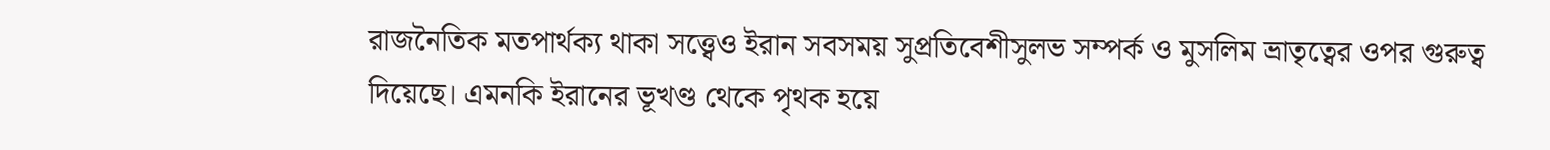রাজনৈতিক মতপার্থক্য থাকা সত্ত্বেও ইরান সবসময় সুপ্রতিবেশীসুলভ সম্পর্ক ও মুসলিম ভ্রাতৃত্বের ওপর গুরুত্ব দিয়েছে। এমনকি ইরানের ভূখণ্ড থেকে পৃথক হয়ে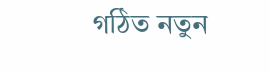গঠিত নতুন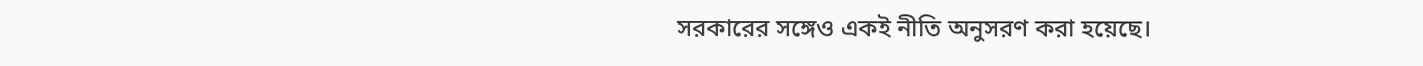সরকারের সঙ্গেও একই নীতি অনুসরণ করা হয়েছে।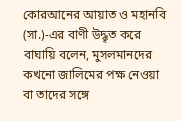কোরআনের আয়াত ও মহানবি (সা.)-এর বাণী উদ্ধৃত করে বাঘায়ি বলেন, মুসলমানদের কখনো জালিমের পক্ষ নেওয়া বা তাদের সঙ্গে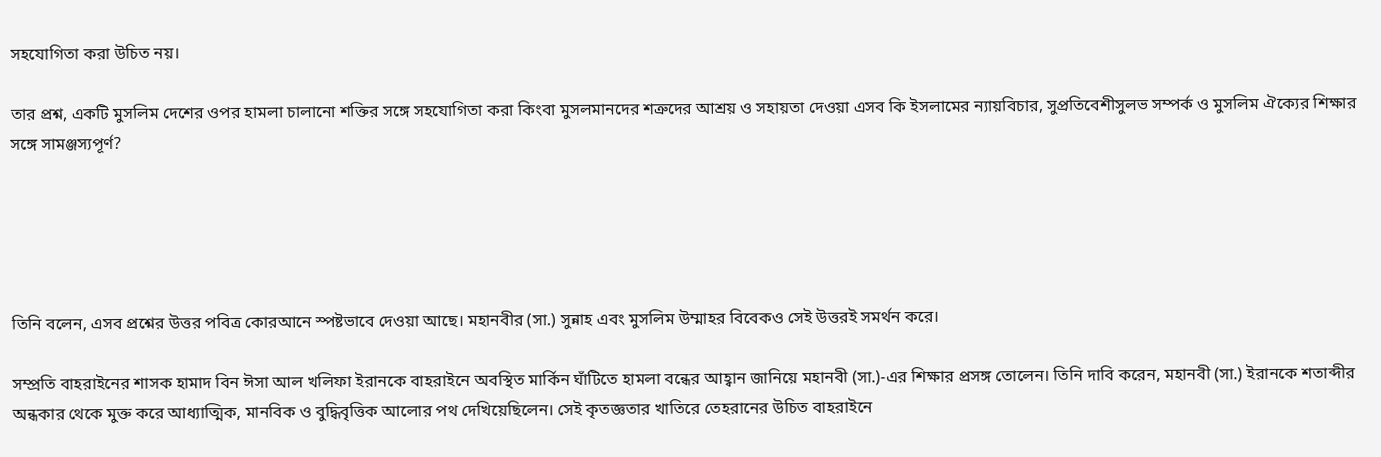সহযোগিতা করা উচিত নয়।

তার প্রশ্ন, একটি মুসলিম দেশের ওপর হামলা চালানো শক্তির সঙ্গে সহযোগিতা করা কিংবা মুসলমানদের শত্রুদের আশ্রয় ও সহায়তা দেওয়া এসব কি ইসলামের ন্যায়বিচার, সুপ্রতিবেশীসুলভ সম্পর্ক ও মুসলিম ঐক্যের শিক্ষার সঙ্গে সামঞ্জস্যপূর্ণ?





তিনি বলেন, এসব প্রশ্নের উত্তর পবিত্র কোরআনে স্পষ্টভাবে দেওয়া আছে। মহানবীর (সা.) সুন্নাহ এবং মুসলিম উম্মাহর বিবেকও সেই উত্তরই সমর্থন করে।

সম্প্রতি বাহরাইনের শাসক হামাদ বিন ঈসা আল খলিফা ইরানকে বাহরাইনে অবস্থিত মার্কিন ঘাঁটিতে হামলা বন্ধের আহ্বান জানিয়ে মহানবী (সা.)-এর শিক্ষার প্রসঙ্গ তোলেন। তিনি দাবি করেন, মহানবী (সা.) ইরানকে শতাব্দীর অন্ধকার থেকে মুক্ত করে আধ্যাত্মিক, মানবিক ও বুদ্ধিবৃত্তিক আলোর পথ দেখিয়েছিলেন। সেই কৃতজ্ঞতার খাতিরে তেহরানের উচিত বাহরাইনে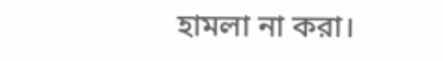হামলা না করা।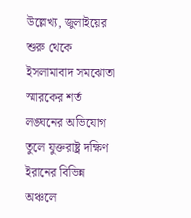উল্লেখ্য, জুলাইয়ের শুরু থেকে ইসলামাবাদ সমঝোতা স্মারকের শর্ত লঙ্ঘনের অভিযোগ তুলে যুক্তরাষ্ট্র দক্ষিণ ইরানের বিভিন্ন অঞ্চলে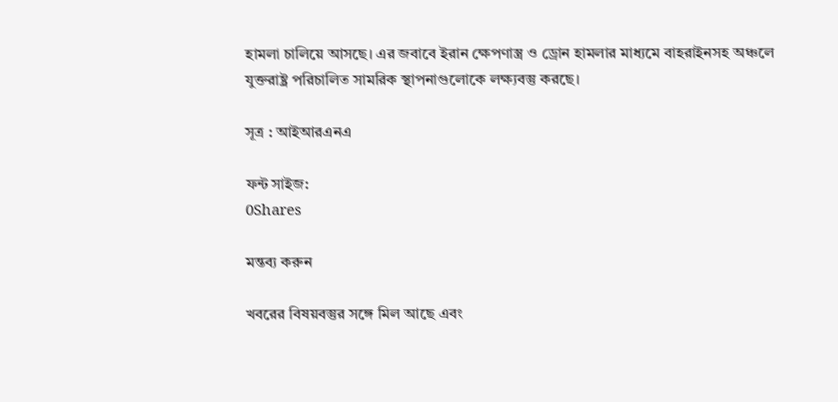হামলা চালিয়ে আসছে। এর জবাবে ইরান ক্ষেপণাস্ত্র ও ড্রোন হামলার মাধ্যমে বাহরাইনসহ অঞ্চলে যুক্তরাষ্ট্র পরিচালিত সামরিক স্থাপনাগুলোকে লক্ষ্যবস্তু করছে।

সূত্র : আইআরএনএ

ফন্ট সাইজ:
0Shares

মন্তব্য করুন

খবরের বিষয়বস্তুর সঙ্গে মিল আছে এবং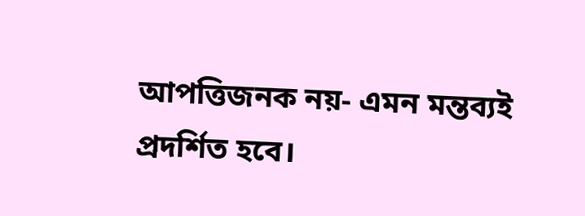আপত্তিজনক নয়- এমন মন্তব্যই প্রদর্শিত হবে।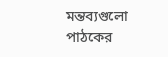মন্তব্যগুলো পাঠকের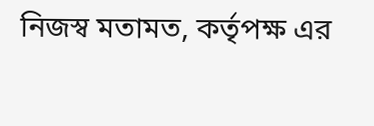নিজস্ব মতামত, কর্তৃপক্ষ এর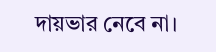দায়ভার নেবে না।